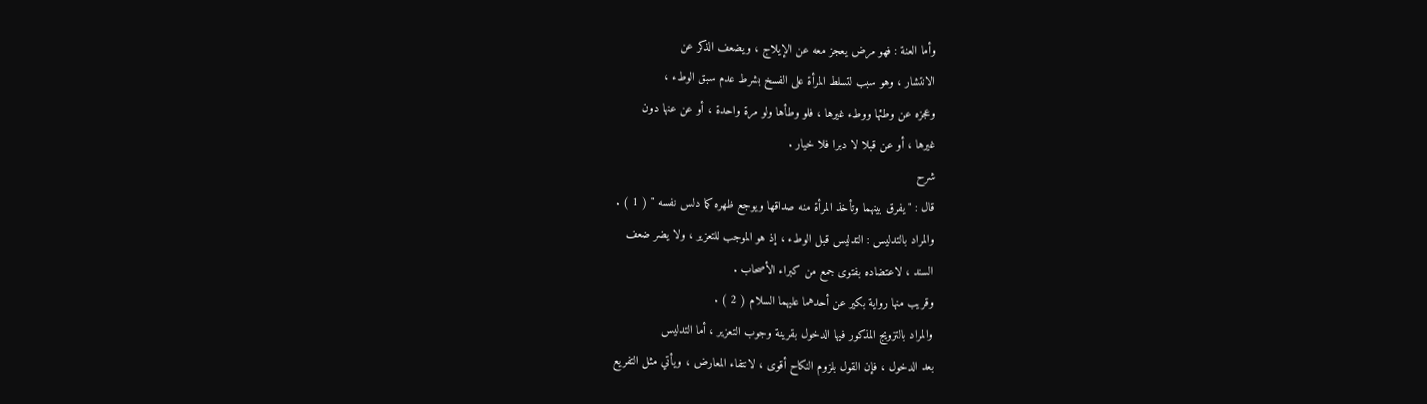وأما العنة : فهو مرض يعجز معه عن الإيلاج ، ويضعف الذكر عن
الانتشار ، وهو سبب لتسلط المرأة على الفسخ بشرط عدم سبق الوطء ،
وعجزه عن وطئها ووطء غيرها ، فلو وطأها ولو مرة واحدة ، أو عن عنها دون
غيرها ، أو عن قبلا لا دبرا فلا خيار .
شرح
قال : " يفرق بينهما وتأخذ المرأة منه صداقها ويوجع ظهره كما دلس نفسه " ( 1 ) .
والمراد بالتدليس : التدليس قبل الوطء ، إذ هو الموجب للتعزير ، ولا يضر ضعف
السند ، لاعتضاده بفتوى جمع من كبراء الأصحاب .
وقريب منها رواية بكير عن أحدهما عليهما السلام ( 2 ) .
والمراد بالتزويج المذكور فيها الدخول بقرينة وجوب التعزير ، أما التدليس
بعد الدخول ، فإن القول بلزوم النكاح أقوى ، لانتفاء المعارض ، ويأتي مثل التفريع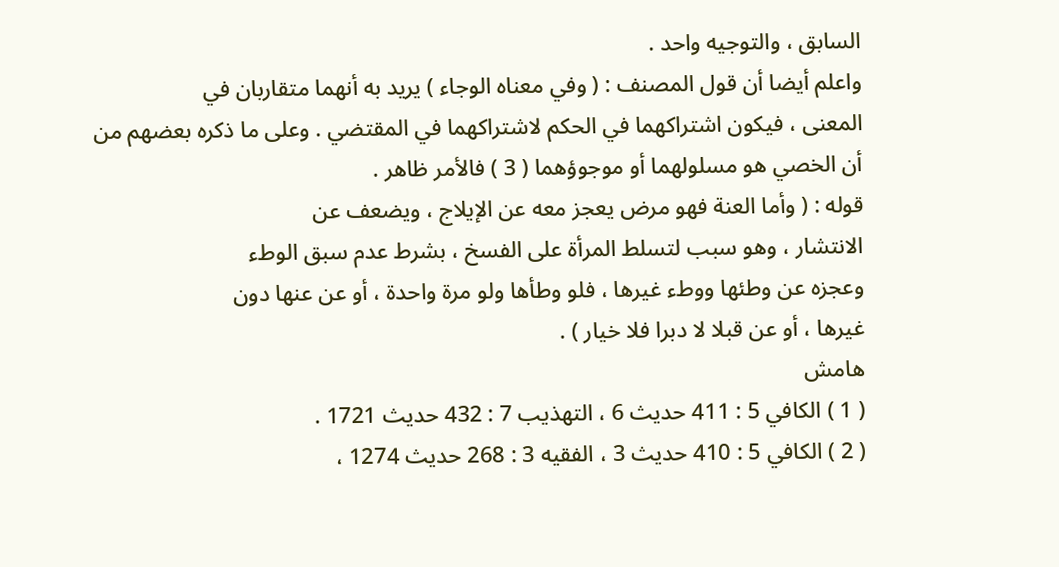السابق ، والتوجيه واحد .
واعلم أيضا أن قول المصنف : ( وفي معناه الوجاء ) يريد به أنهما متقاربان في
المعنى ، فيكون اشتراكهما في الحكم لاشتراكهما في المقتضي . وعلى ما ذكره بعضهم من
أن الخصي هو مسلولهما أو موجوؤهما ( 3 ) فالأمر ظاهر .
قوله : ( وأما العنة فهو مرض يعجز معه عن الإيلاج ، ويضعف عن
الانتشار ، وهو سبب لتسلط المرأة على الفسخ ، بشرط عدم سبق الوطء
وعجزه عن وطئها ووطء غيرها ، فلو وطأها ولو مرة واحدة ، أو عن عنها دون
غيرها ، أو عن قبلا لا دبرا فلا خيار ) .
هامش
( 1 ) الكافي 5 : 411 حديث 6 ، التهذيب 7 : 432 حديث 1721 .
( 2 ) الكافي 5 : 410 حديث 3 ، الفقيه 3 : 268 حديث 1274 ،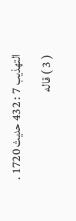التهذيب 7 : 432 حديث 1720 .
( 3 ) قاله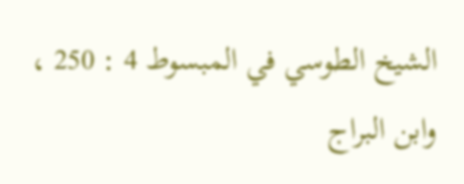الشيخ الطوسي في المبسوط 4 : 250 ، وابن البراج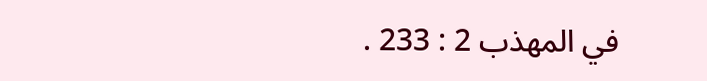في المهذب 2 : 233 .